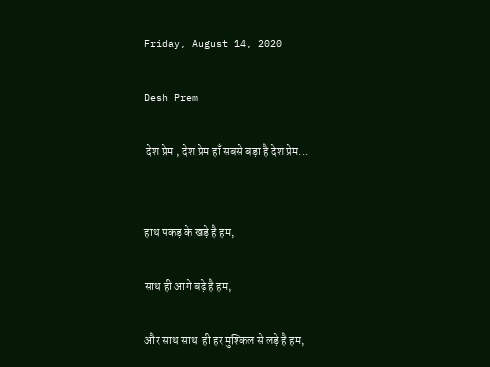Friday, August 14, 2020

Desh Prem

 देश प्रेम , देश प्रेम हाँ सबसे बड़ा है देश प्रेम...


हाथ पकड़ के खड़े है हम,

साथ ही आगे बढ़े है हम,

और साथ साथ  ही हर मुश्किल से लड़े है हम,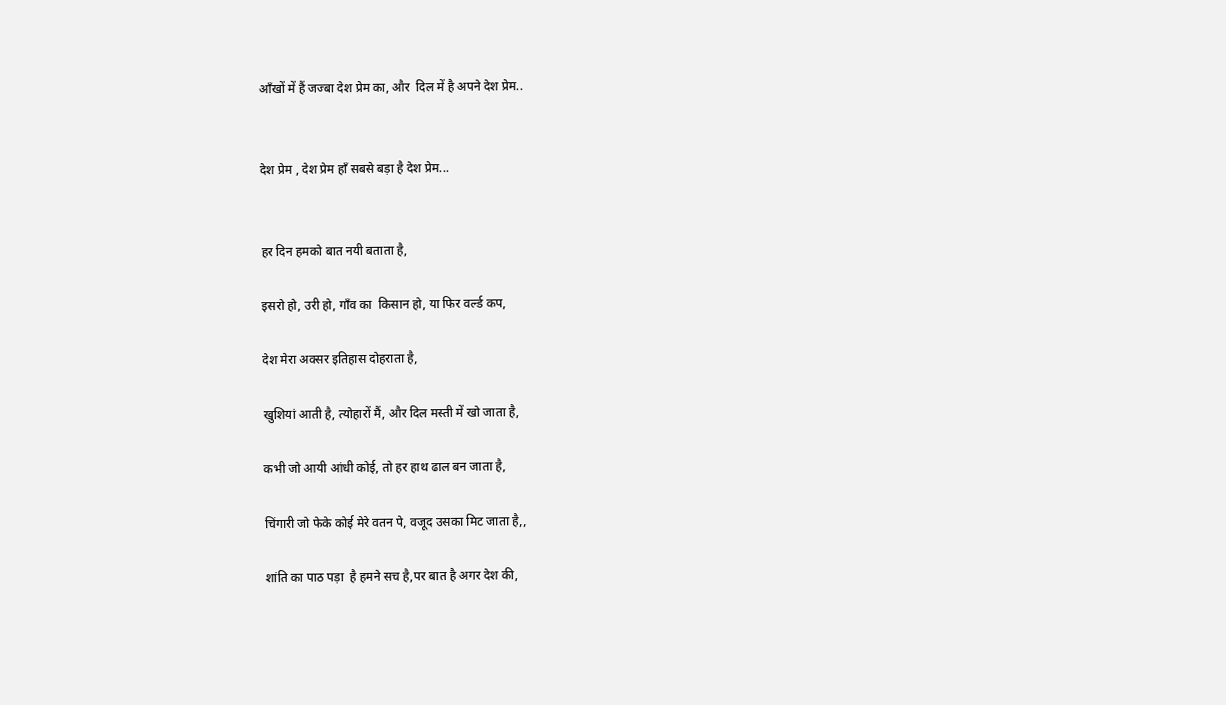आँखों में हैं जज्बा देश प्रेम का, और  दिल में है अपने देश प्रेम..


देश प्रेम , देश प्रेम हाँ सबसे बड़ा है देश प्रेम...


हर दिन हमको बात नयी बताता है,

इसरो हो, उरी हो, गाँव का  किसान हो, या फिर वर्ल्ड कप,

देश मेरा अक्सर इतिहास दोहराता है,

खुशियां आती है, त्योहारों मैं, और दिल मस्ती में खो जाता है,

कभी जो आयी आंधी कोई, तो हर हाथ ढाल बन जाता है,

चिंगारी जो फेके कोई मेरे वतन पे, वजूद उसका मिट जाता है,,

शांति का पाठ पड़ा  है हमने सच है,पर बात है अगर देश की,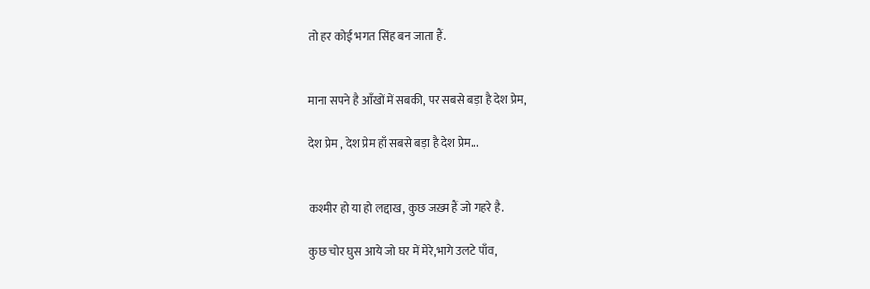तो हर कोई भगत सिंह बन जाता हैं.


माना सपने है आँखों में सबकी, पर सबसे बड़ा है देश प्रेम,

देश प्रेम , देश प्रेम हाँ सबसे बड़ा है देश प्रेम...


कश्मीर हो या हो लद्दाख, कुछ जख़्म हैं जो गहरे है.

कुछ चोर घुस आये जो घर में मेरे,भागे उलटे पाँव,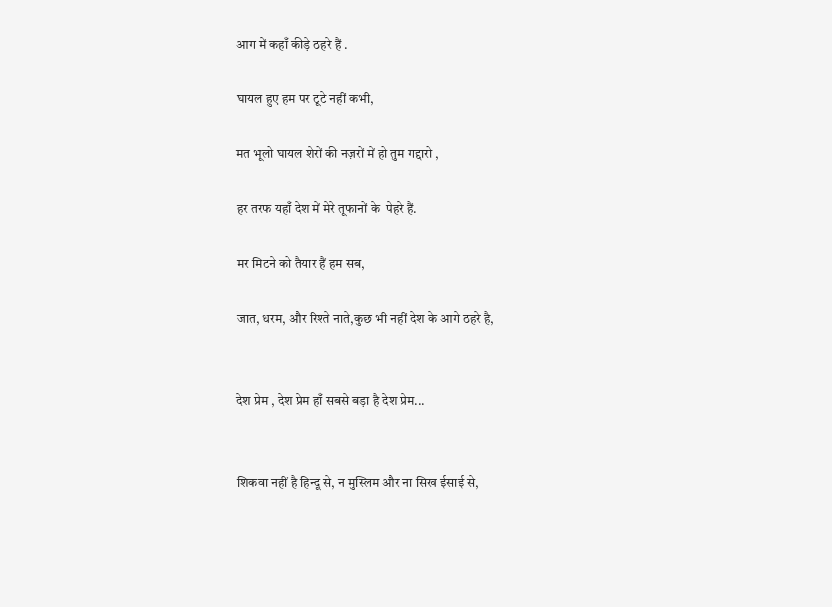आग में कहाँ कीड़े ठहरे हैं .

घायल हुए हम पर टूटे नहीं कभी,

मत भूलो घायल शेरों की नज़रों में हो तुम गद्दारो ,

हर तरफ यहाँ देश में मेरे तूफानों के  पेहरे हैं.

मर मिटने को तैयार हैं हम सब,

जात, धरम, और रिश्ते नाते,कुछ भी नहीं देश के आगे ठहरे है,


देश प्रेम , देश प्रेम हाँ सबसे बड़ा है देश प्रेम...


शिकवा नहीं है हिन्दू से, न मुस्लिम और ना सिख ईसाई से,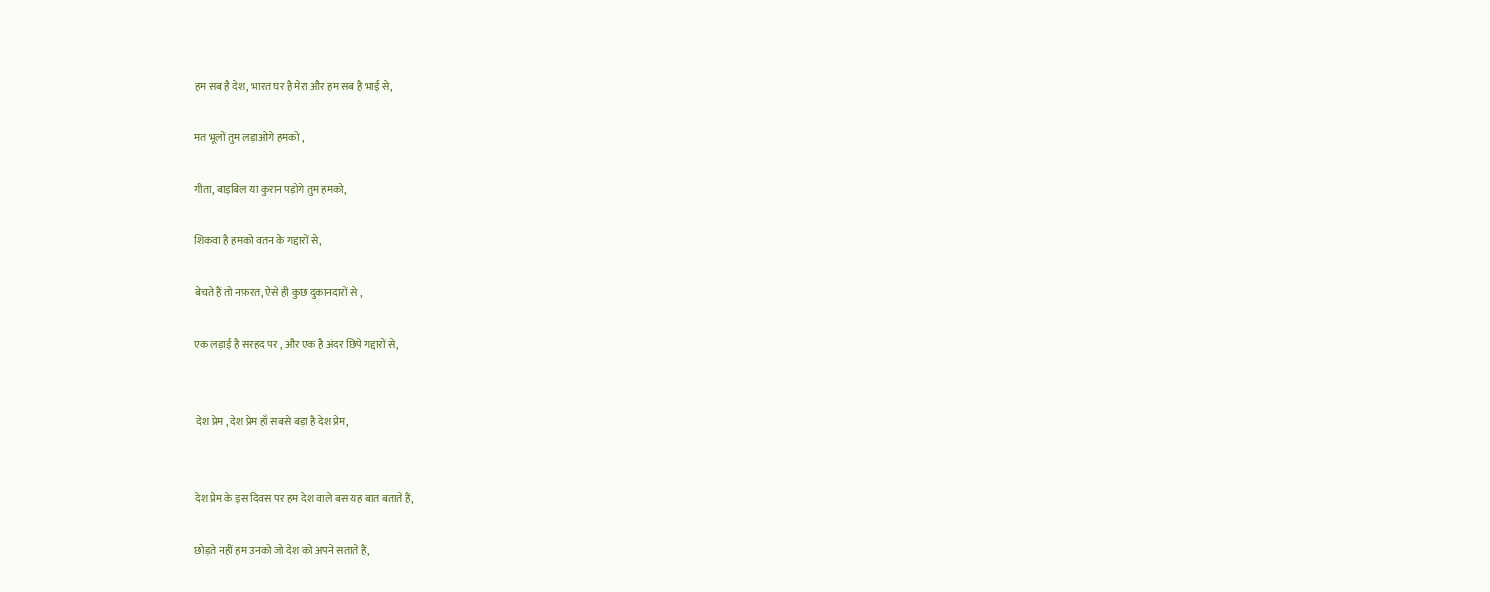हम सब है देश, भारत घर है मेरा और हम सब है भाई से,

मत भूलों तुम लड़ाओगे हमको ,

गीता, बाइबिल या कुरान पड़ोगे तुम हमको,

शिकवा है हमको वतन के गद्दारों से,

बेचते हैं तो नफ़रत, ऐसे ही कुछ दुकानदारों से ,

एक लड़ाई है सरहद पर , और एक है अंदर छिपे गद्दारों से,


 देश प्रेम , देश प्रेम हाँ सबसे बड़ा है देश प्रेम,


देश प्रेम के इस दिवस पर हम देश वाले बस यह बात बताते हैं,

छोड़ते नहीं हम उनको जो देश को अपने सताते हैं,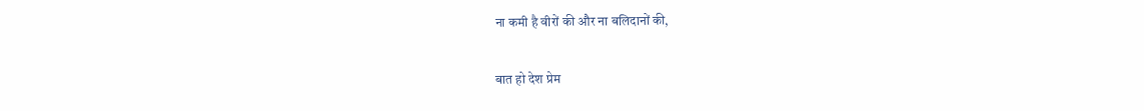ना कमी है वीरों की और ना बलिदानों की,

बात हो देश प्रेम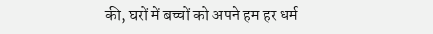की, घरों में बच्चों को अपने हम हर धर्म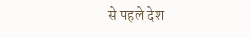से पहले देश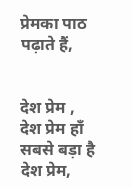प्रेमका पाठ  पढ़ाते हैं,


देश प्रेम , देश प्रेम हाँ सबसे बड़ा है देश प्रेम,